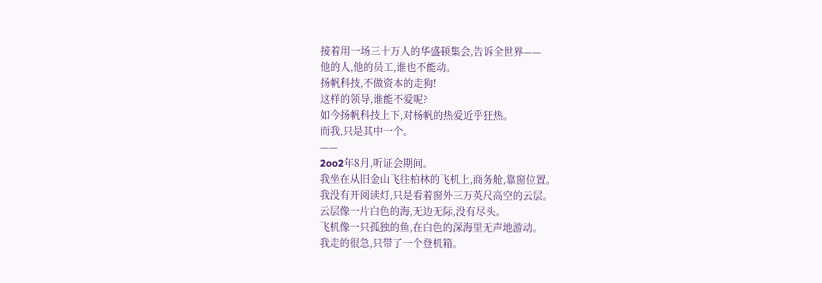接着用一场三十万人的华盛顿集会,告诉全世界——
他的人,他的员工,谁也不能动。
扬帆科技,不做资本的走狗!
这样的领导,谁能不爱呢?
如今扬帆科技上下,对杨帆的热爱近乎狂热。
而我,只是其中一个。
——
2oo2年8月,听证会期间。
我坐在从旧金山飞往柏林的飞机上,商务舱,靠窗位置。
我没有开阅读灯,只是看着窗外三万英尺高空的云层。
云层像一片白色的海,无边无际,没有尽头。
飞机像一只孤独的鱼,在白色的深海里无声地游动。
我走的很急,只带了一个登机箱。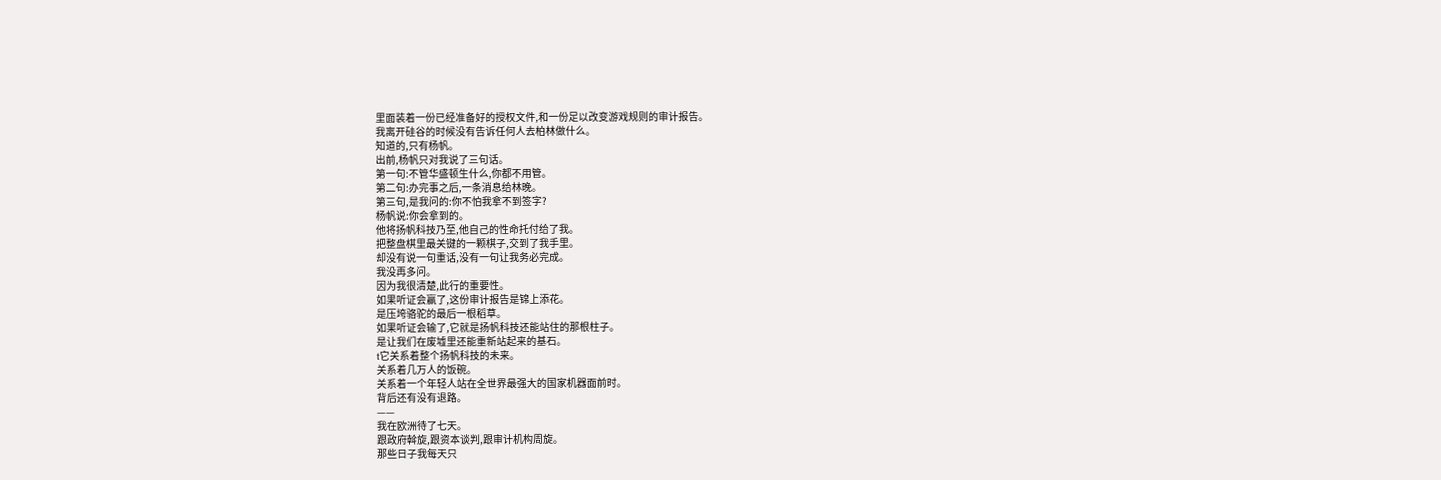里面装着一份已经准备好的授权文件,和一份足以改变游戏规则的审计报告。
我离开硅谷的时候没有告诉任何人去柏林做什么。
知道的,只有杨帆。
出前,杨帆只对我说了三句话。
第一句:不管华盛顿生什么,你都不用管。
第二句:办完事之后,一条消息给林晚。
第三句,是我问的:你不怕我拿不到签字?
杨帆说:你会拿到的。
他将扬帆科技乃至,他自己的性命托付给了我。
把整盘棋里最关键的一颗棋子,交到了我手里。
却没有说一句重话,没有一句让我务必完成。
我没再多问。
因为我很清楚,此行的重要性。
如果听证会赢了,这份审计报告是锦上添花。
是压垮骆驼的最后一根稻草。
如果听证会输了,它就是扬帆科技还能站住的那根柱子。
是让我们在废墟里还能重新站起来的基石。
t它关系着整个扬帆科技的未来。
关系着几万人的饭碗。
关系着一个年轻人站在全世界最强大的国家机器面前时。
背后还有没有退路。
——
我在欧洲待了七天。
跟政府斡旋,跟资本谈判,跟审计机构周旋。
那些日子我每天只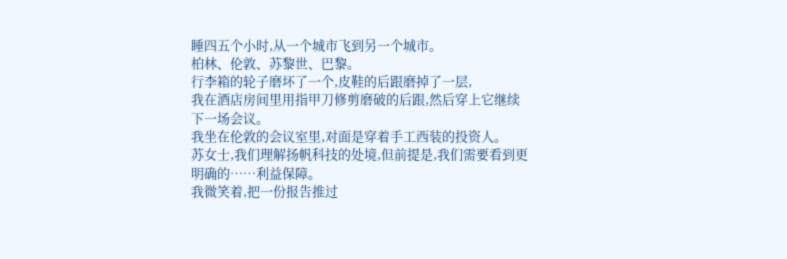睡四五个小时,从一个城市飞到另一个城市。
柏林、伦敦、苏黎世、巴黎。
行李箱的轮子磨坏了一个,皮鞋的后跟磨掉了一层,
我在酒店房间里用指甲刀修剪磨破的后跟,然后穿上它继续下一场会议。
我坐在伦敦的会议室里,对面是穿着手工西装的投资人。
苏女士,我们理解扬帆科技的处境,但前提是,我们需要看到更明确的……利益保障。
我微笑着,把一份报告推过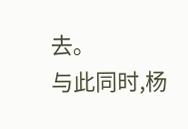去。
与此同时,杨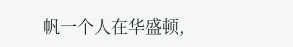帆一个人在华盛顿,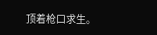顶着枪口求生。